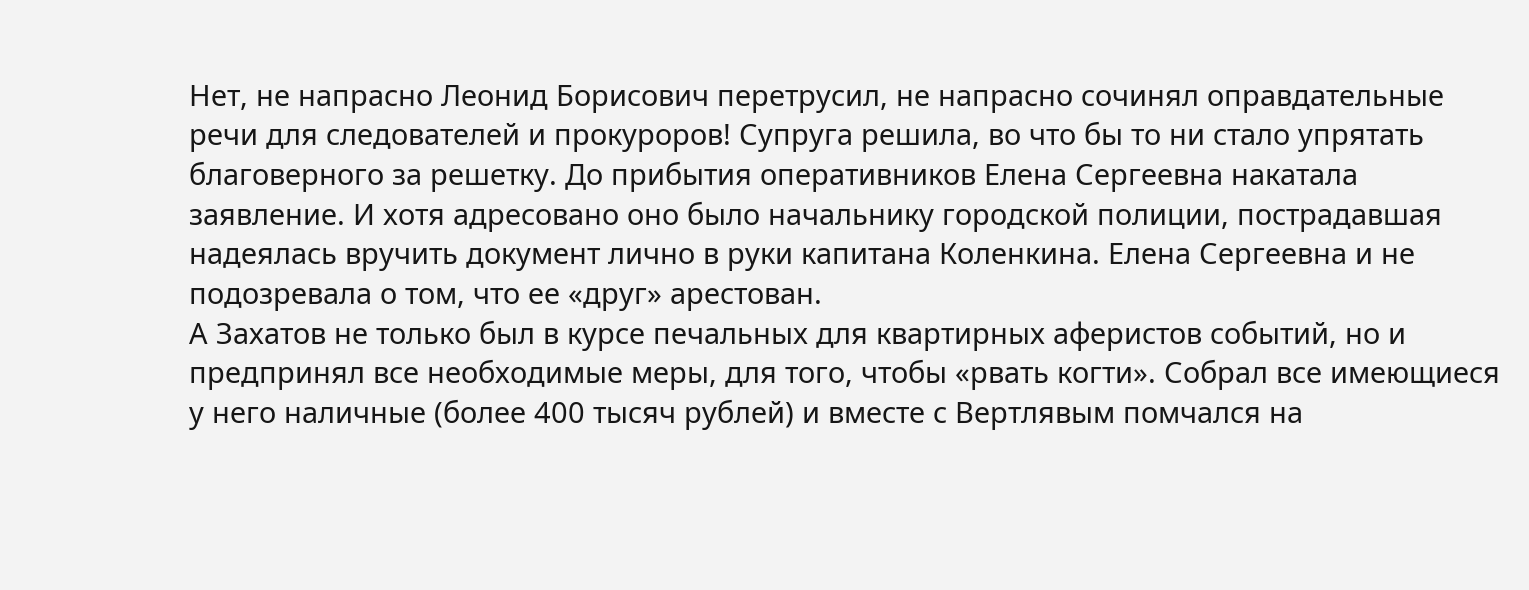Нет, не напрасно Леонид Борисович перетрусил, не напрасно сочинял оправдательные речи для следователей и прокуроров! Супруга решила, во что бы то ни стало упрятать благоверного за решетку. До прибытия оперативников Елена Сергеевна накатала заявление. И хотя адресовано оно было начальнику городской полиции, пострадавшая надеялась вручить документ лично в руки капитана Коленкина. Елена Сергеевна и не подозревала о том, что ее «друг» арестован.
А Захатов не только был в курсе печальных для квартирных аферистов событий, но и предпринял все необходимые меры, для того, чтобы «рвать когти». Собрал все имеющиеся у него наличные (более 400 тысяч рублей) и вместе с Вертлявым помчался на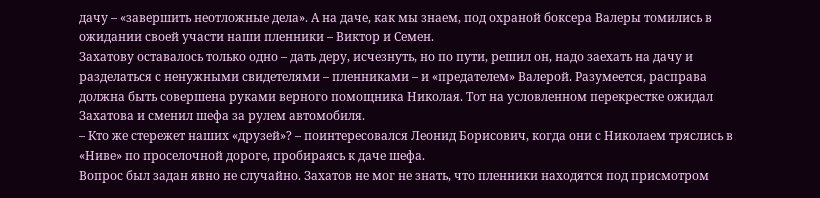дачу – «завершить неотложные дела». А на даче, как мы знаем, под охраной боксера Валеры томились в ожидании своей участи наши пленники – Виктор и Семен.
Захатову оставалось только одно – дать деру, исчезнуть, но по пути, решил он, надо заехать на дачу и разделаться с ненужными свидетелями – пленниками – и «предателем» Валерой. Разумеется, расправа должна быть совершена руками верного помощника Николая. Тот на условленном перекрестке ожидал Захатова и сменил шефа за рулем автомобиля.
– Кто же стережет наших «друзей»? – поинтересовался Леонид Борисович, когда они с Николаем тряслись в «Ниве» по проселочной дороге, пробираясь к даче шефа.
Вопрос был задан явно не случайно. Захатов не мог не знать, что пленники находятся под присмотром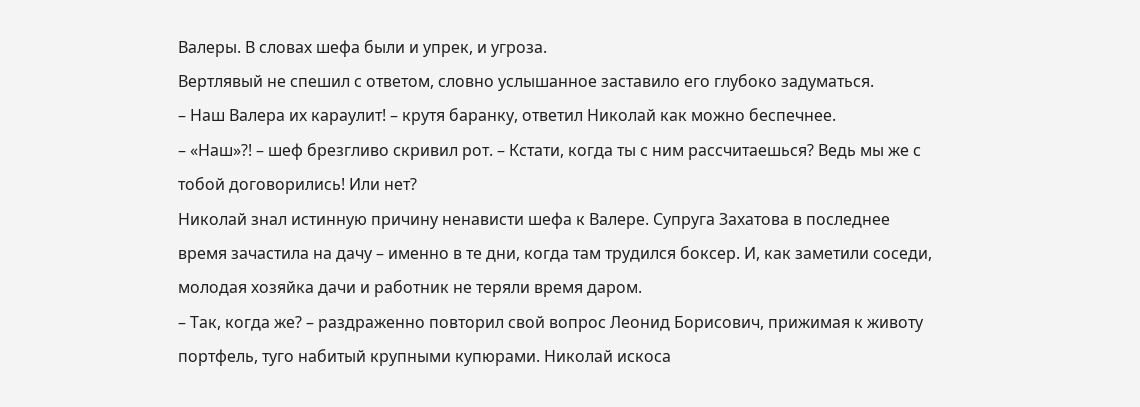Валеры. В словах шефа были и упрек, и угроза.
Вертлявый не спешил с ответом, словно услышанное заставило его глубоко задуматься.
– Наш Валера их караулит! – крутя баранку, ответил Николай как можно беспечнее.
– «Наш»?! – шеф брезгливо скривил рот. – Кстати, когда ты с ним рассчитаешься? Ведь мы же с тобой договорились! Или нет?
Николай знал истинную причину ненависти шефа к Валере. Супруга Захатова в последнее время зачастила на дачу – именно в те дни, когда там трудился боксер. И, как заметили соседи, молодая хозяйка дачи и работник не теряли время даром.
– Так, когда же? – раздраженно повторил свой вопрос Леонид Борисович, прижимая к животу портфель, туго набитый крупными купюрами. Николай искоса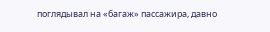поглядывал на «багаж» пассажира, давно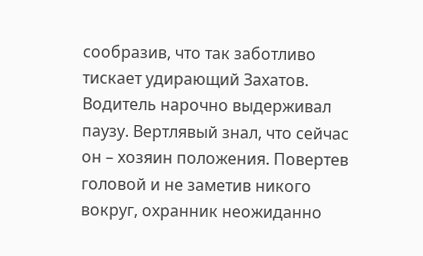сообразив, что так заботливо тискает удирающий Захатов.
Водитель нарочно выдерживал паузу. Вертлявый знал, что сейчас он – хозяин положения. Повертев головой и не заметив никого вокруг, охранник неожиданно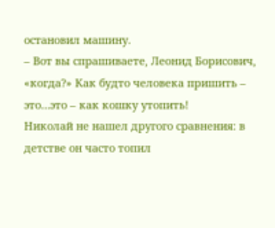остановил машину.
– Вот вы спрашиваете, Леонид Борисович, «когда?» Как будто человека пришить – это…это – как кошку утопить!
Николай не нашел другого сравнения: в детстве он часто топил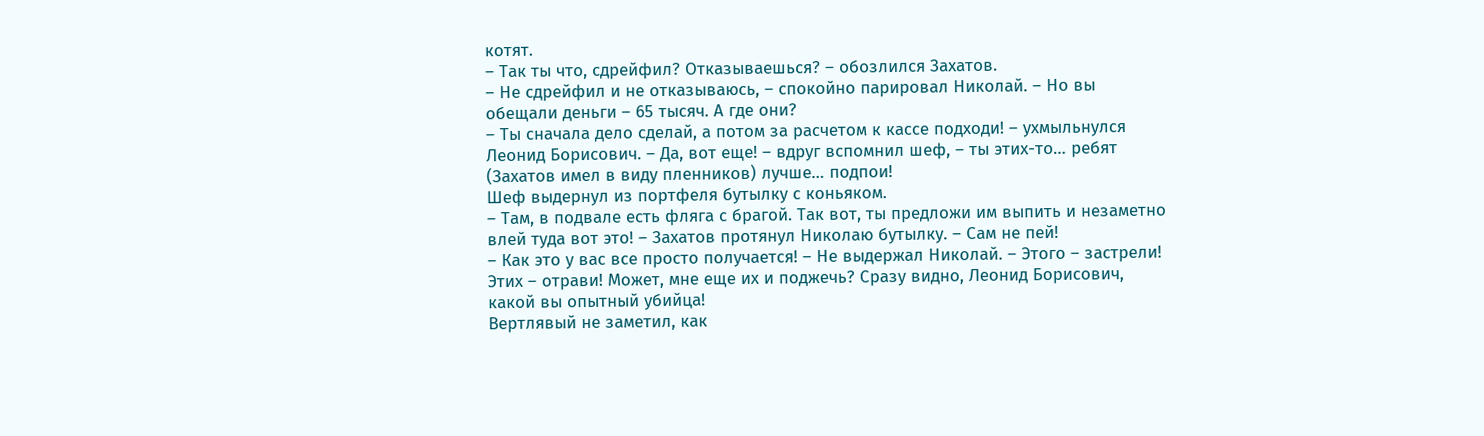котят.
– Так ты что, сдрейфил? Отказываешься? – обозлился Захатов.
– Не сдрейфил и не отказываюсь, – спокойно парировал Николай. – Но вы обещали деньги – 65 тысяч. А где они?
– Ты сначала дело сделай, а потом за расчетом к кассе подходи! – ухмыльнулся Леонид Борисович. – Да, вот еще! – вдруг вспомнил шеф, – ты этих-то… ребят (Захатов имел в виду пленников) лучше… подпои!
Шеф выдернул из портфеля бутылку с коньяком.
– Там, в подвале есть фляга с брагой. Так вот, ты предложи им выпить и незаметно влей туда вот это! – Захатов протянул Николаю бутылку. – Сам не пей!
– Как это у вас все просто получается! – Не выдержал Николай. – Этого – застрели! Этих – отрави! Может, мне еще их и поджечь? Сразу видно, Леонид Борисович, какой вы опытный убийца!
Вертлявый не заметил, как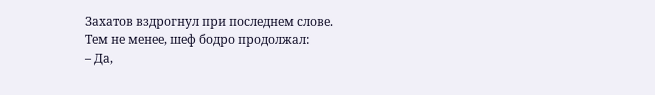Захатов вздрогнул при последнем слове. Тем не менее, шеф бодро продолжал:
– Да,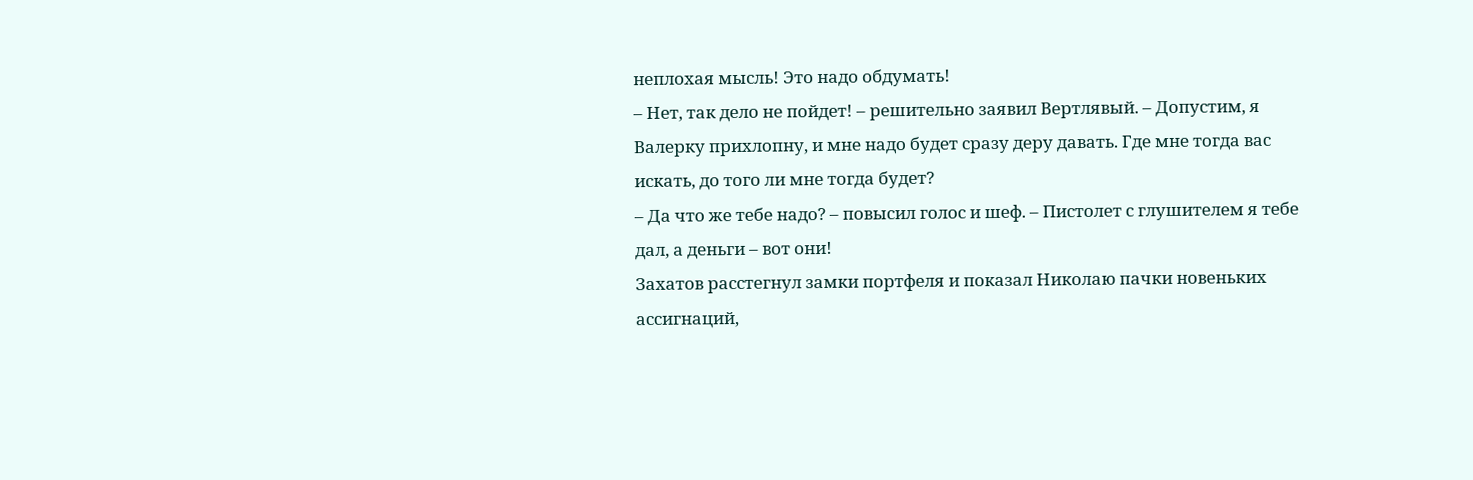неплохая мысль! Это надо обдумать!
– Нет, так дело не пойдет! – решительно заявил Вертлявый. – Допустим, я Валерку прихлопну, и мне надо будет сразу деру давать. Где мне тогда вас искать, до того ли мне тогда будет?
– Да что же тебе надо? – повысил голос и шеф. – Пистолет с глушителем я тебе дал, а деньги – вот они!
Захатов расстегнул замки портфеля и показал Николаю пачки новеньких ассигнаций,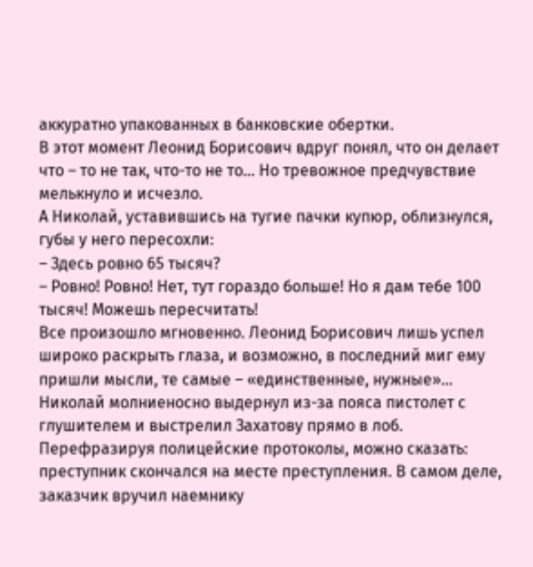аккуратно упакованных в банковские обертки.
В этот момент Леонид Борисович вдруг понял, что он делает что – то не так, что-то не то… Но тревожное предчувствие мелькнуло и исчезло.
А Николай, уставившись на тугие пачки купюр, облизнулся, губы у него пересохли:
– Здесь ровно 65 тысяч?
– Ровно! Ровно! Нет, тут гораздо больше! Но я дам тебе 100 тысяч! Можешь пересчитать!
Все произошло мгновенно. Леонид Борисович лишь успел широко раскрыть глаза, и возможно, в последний миг ему пришли мысли, те самые – «единственные, нужные»…
Николай молниеносно выдернул из-за пояса пистолет с глушителем и выстрелил Захатову прямо в лоб. Перефразируя полицейские протоколы, можно сказать: преступник скончался на месте преступления. В самом деле, заказчик вручил наемнику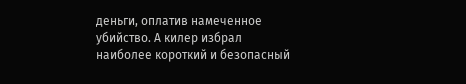деньги, оплатив намеченное убийство. А килер избрал наиболее короткий и безопасный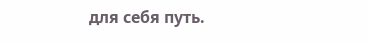для себя путь.